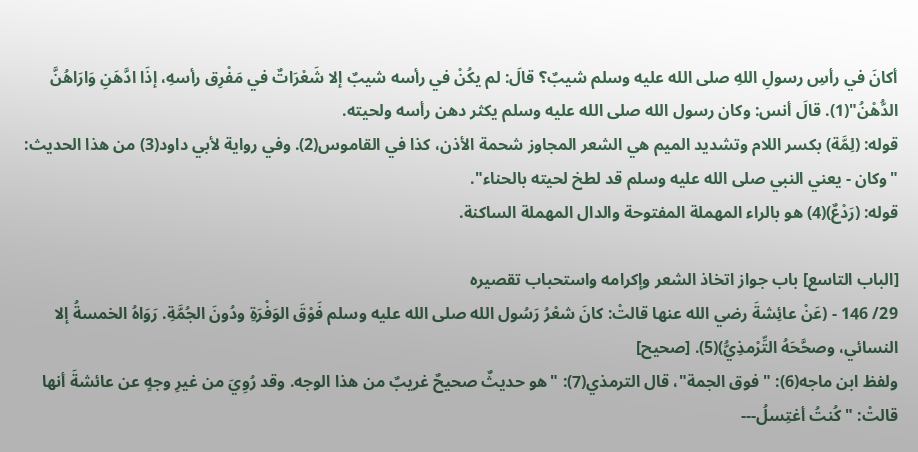أكانَ في رأسِ رسولِ اللهِ صلى الله عليه وسلم شيبٌ؟ قالَ: لم يكُنْ في رأسه شيبٌ إلا شَعْرَاتٌ في مَفْرِق رأسهِ، إذَا ادَّهَنِ وَارَاهُنَّ الدُّهْنُ"(1). قالَ أنس: وكان رسول الله صلى الله عليه وسلم يكثر دهن رأسه ولحيته.
قوله: (لِمَّة) بكسر اللام وتشديد الميم هي الشعر المجاوز شحمة الأذن، كذا في القاموس(2). وفي رواية لأبي داود(3) من هذا الحديث: "وكان - يعني النبي صلى الله عليه وسلم قد لطخ لحيته بالحناء".
قوله: (رَدْعٌ)(4) هو بالراء المهملة المفتوحة والدال المهملة الساكنة.

[الباب التاسع] باب جواز اتخاذ الشعر وإكرامه واستحباب تقصيره
29/ 146 - (عَنْ عائِشةَ رضي الله عنها قالتْ: كانَ شعْرُ رَسُول الله صلى الله عليه وسلم فَوْقَ الوَفْرَةِ ودُونَ الجُمَّةِ. رَوَاهُ الخمسةُ إلا النسائي، وصحَّحَهُ التِّرْمذِيُّ)(5). [صحيح]
ولفظ ابن ماجه(6): "فوق الجمة"، قال الترمذي(7): "هو حديثٌ صحيحٌ غريبٌ من هذا الوجه. وقد رُوِيَ من غيرِ وجهٍ عن عائشةَ أنها قالتْ: "كُنتُ أغتِسلُ---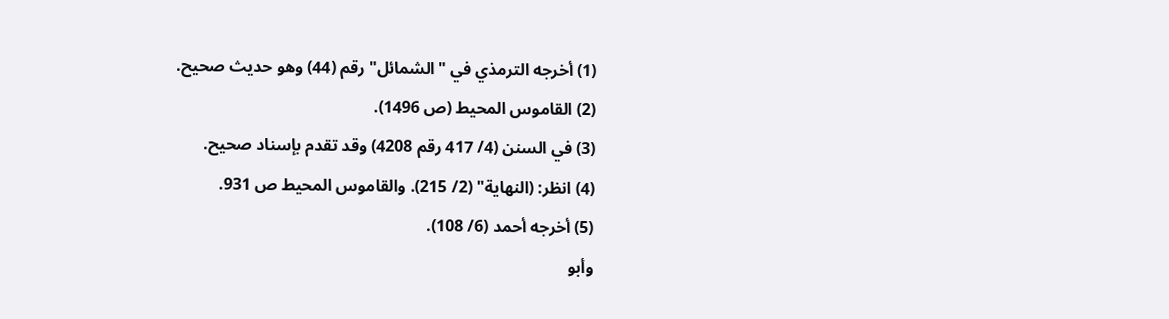(1) أخرجه الترمذي في "الشمائل" رقم (44) وهو حديث صحيح.
(2) القاموس المحيط (ص 1496).
(3) في السنن (4/ 417 رقم 4208) وقد تقدم بإسناد صحيح.
(4) انظر: (النهاية" (2/ 215). والقاموس المحيط ص 931.
(5) أخرجه أحمد (6/ 108).
وأبو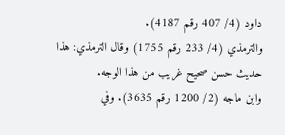داود (4/ 407 رقم 4187).
والترمذي (4/ 233 رقم 1755) وقال الترمذي: هذا حديث حسن صحيح غريب من هذا الوجه.
وابن ماجه (2/ 1200 رقم 3635). وفي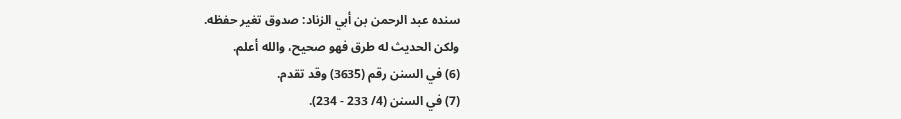سنده عبد الرحمن بن أبي الزناد: صدوق تغير حفظه.
ولكن الحديث له طرق فهو صحيح، والله أعلم.
(6) في السنن رقم (3635) وقد تقدم.
(7) في السنن (4/ 233 - 234).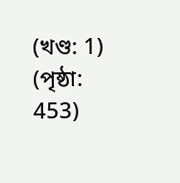(খণ্ড: 1) (পৃষ্ঠা: 453)